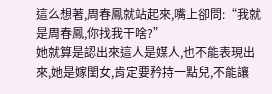這么想著,周春鳳就站起來,嘴上卻問:“我就是周春鳳,你找我干啥?”
她就算是認出來這人是媒人,也不能表現出來,她是嫁閨女,肯定要矜持一點兒,不能讓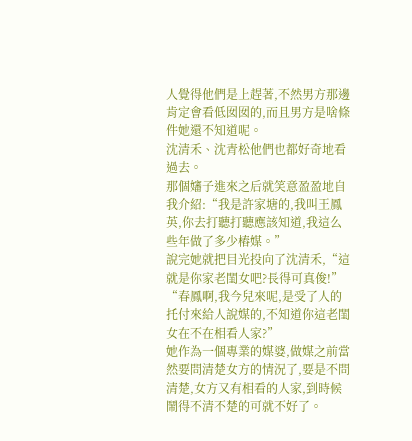人覺得他們是上趕著,不然男方那邊肯定會看低囡囡的,而且男方是啥條件她還不知道呢。
沈清禾、沈青松他們也都好奇地看過去。
那個嬸子進來之后就笑意盈盈地自我介紹:“我是許家塘的,我叫王鳳英,你去打聽打聽應該知道,我這么些年做了多少樁媒。”
說完她就把目光投向了沈清禾,“這就是你家老閨女吧?長得可真俊!”
“春鳳啊,我今兒來呢,是受了人的托付來給人說媒的,不知道你這老閨女在不在相看人家?”
她作為一個專業的媒婆,做媒之前當然要問清楚女方的情況了,要是不問清楚,女方又有相看的人家,到時候鬧得不清不楚的可就不好了。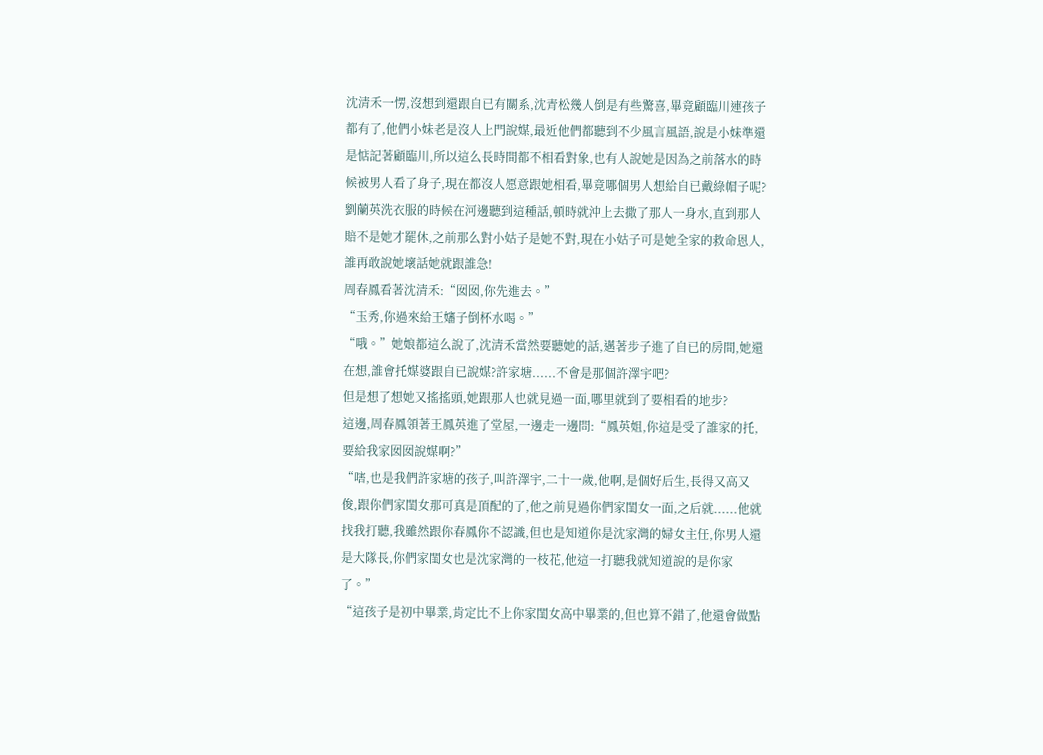沈清禾一愣,沒想到還跟自已有關系,沈青松幾人倒是有些驚喜,畢竟顧臨川連孩子都有了,他們小妹老是沒人上門說媒,最近他們都聽到不少風言風語,說是小妹準還是惦記著顧臨川,所以這么長時間都不相看對象,也有人說她是因為之前落水的時候被男人看了身子,現在都沒人愿意跟她相看,畢竟哪個男人想給自已戴綠帽子呢?
劉蘭英洗衣服的時候在河邊聽到這種話,頓時就沖上去撒了那人一身水,直到那人賠不是她才罷休,之前那么對小姑子是她不對,現在小姑子可是她全家的救命恩人,誰再敢說她壞話她就跟誰急!
周春鳳看著沈清禾:“囡囡,你先進去。”
“玉秀,你過來給王嬸子倒杯水喝。”
“哦。”她娘都這么說了,沈清禾當然要聽她的話,邁著步子進了自已的房間,她還在想,誰會托媒婆跟自已說媒?許家塘......不會是那個許澤宇吧?
但是想了想她又搖搖頭,她跟那人也就見過一面,哪里就到了要相看的地步?
這邊,周春鳳領著王鳳英進了堂屋,一邊走一邊問:“鳳英姐,你這是受了誰家的托,要給我家囡囡說媒啊?”
“嗐,也是我們許家塘的孩子,叫許澤宇,二十一歲,他啊,是個好后生,長得又高又俊,跟你們家閨女那可真是頂配的了,他之前見過你們家閨女一面,之后就......他就找我打聽,我雖然跟你春鳳你不認識,但也是知道你是沈家灣的婦女主任,你男人還是大隊長,你們家閨女也是沈家灣的一枝花,他這一打聽我就知道說的是你家了。”
“這孩子是初中畢業,肯定比不上你家閨女高中畢業的,但也算不錯了,他還會做點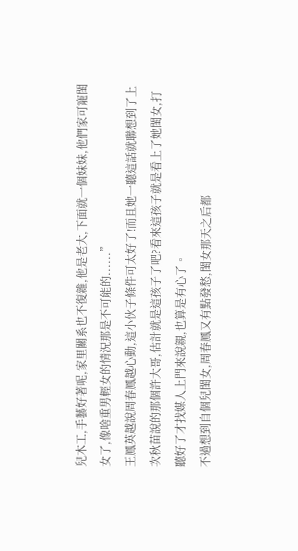兒木工,手藝好著呢,家里關系也不復雜,他是老大,下面就一個妹妹,他們家可寵閨女了,像啥重男輕女的情況那是不可能的......”
王鳳英越說周春鳳越心動,這小伙子條件可太好了!而且她一聽這話就聯想到了上次秋苗說的那個許大哥,估計就是這孩子了吧?看來這孩子就是看上了她閨女,打聽好了才找媒人上門來說親,也算是有心了。
不過想到自個兒閨女,周春鳳又有點發愁,閨女那天之后都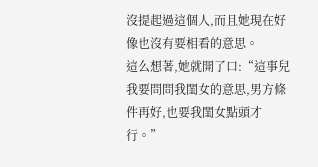沒提起過這個人,而且她現在好像也沒有要相看的意思。
這么想著,她就開了口:“這事兒我要問問我閨女的意思,男方條件再好,也要我閨女點頭才行。”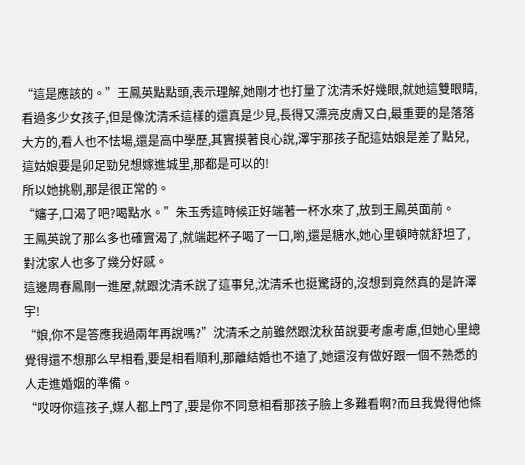“這是應該的。”王鳳英點點頭,表示理解,她剛才也打量了沈清禾好幾眼,就她這雙眼睛,看過多少女孩子,但是像沈清禾這樣的還真是少見,長得又漂亮皮膚又白,最重要的是落落大方的,看人也不怯場,還是高中學歷,其實摸著良心說,澤宇那孩子配這姑娘是差了點兒,這姑娘要是卯足勁兒想嫁進城里,那都是可以的!
所以她挑剔,那是很正常的。
“嬸子,口渴了吧?喝點水。”朱玉秀這時候正好端著一杯水來了,放到王鳳英面前。
王鳳英說了那么多也確實渴了,就端起杯子喝了一口,喲,還是糖水,她心里頓時就舒坦了,對沈家人也多了幾分好感。
這邊周春鳳剛一進屋,就跟沈清禾說了這事兒,沈清禾也挺驚訝的,沒想到竟然真的是許澤宇!
“娘,你不是答應我過兩年再說嗎?”沈清禾之前雖然跟沈秋苗說要考慮考慮,但她心里總覺得還不想那么早相看,要是相看順利,那離結婚也不遠了,她還沒有做好跟一個不熟悉的人走進婚姻的準備。
“哎呀你這孩子,媒人都上門了,要是你不同意相看那孩子臉上多難看啊?而且我覺得他條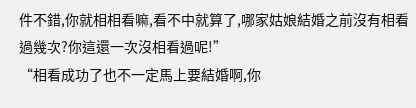件不錯,你就相相看嘛,看不中就算了,哪家姑娘結婚之前沒有相看過幾次?你這還一次沒相看過呢!”
“相看成功了也不一定馬上要結婚啊,你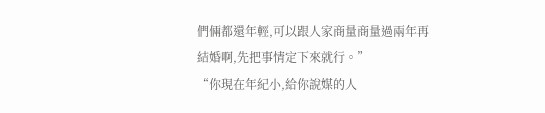們倆都還年輕,可以跟人家商量商量過兩年再結婚啊,先把事情定下來就行。”
“你現在年紀小,給你說媒的人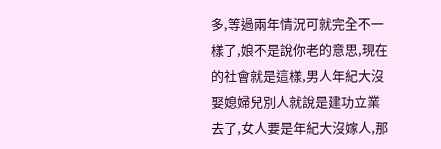多,等過兩年情況可就完全不一樣了,娘不是說你老的意思,現在的社會就是這樣,男人年紀大沒娶媳婦兒別人就說是建功立業去了,女人要是年紀大沒嫁人,那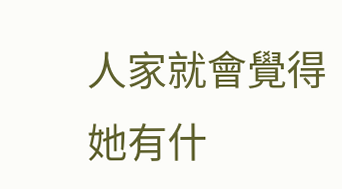人家就會覺得她有什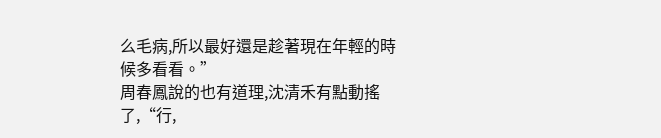么毛病,所以最好還是趁著現在年輕的時候多看看。”
周春鳳說的也有道理,沈清禾有點動搖了,“行,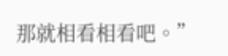那就相看相看吧。”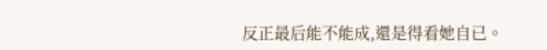反正最后能不能成,還是得看她自已。